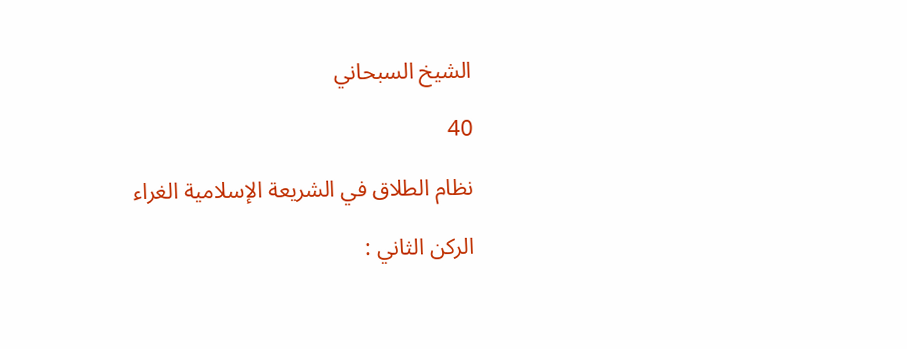الشيخ السبحاني

40

نظام الطلاق في الشريعة الإسلامية الغراء

الركن الثاني :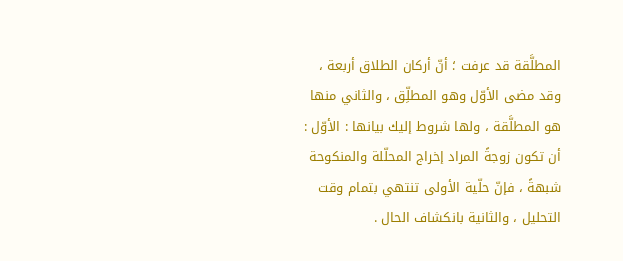المطلَّقة قد عرفت ؛ أنّ أركان الطلاق أربعة ، وقد مضى الأوّل وهو المطلِّق ، والثاني منها هو المطلَّقة ، ولها شروط إليك بيانها : الأوّل : أن تكون زوجةً المراد إخراج المحلّلة والمنكوحة شبهةً ، فإنّ حلّية الأولى تنتهي بتمام وقت التحليل ، والثانية بانكشاف الحال .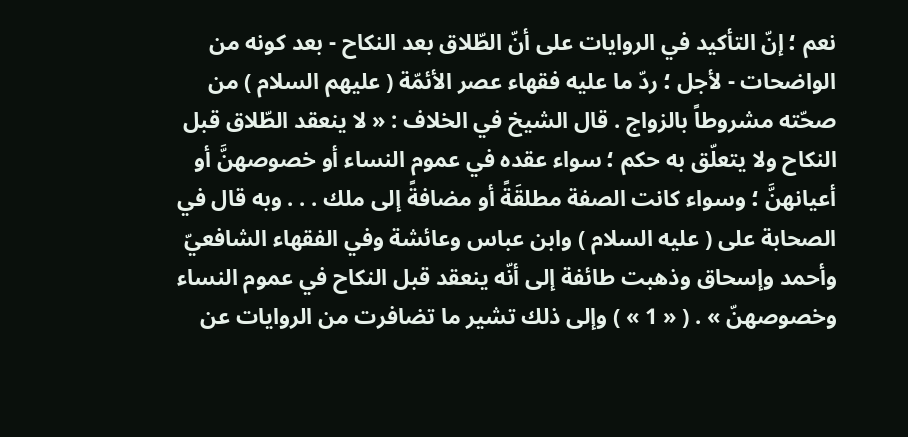نعم ؛ إنّ التأكيد في الروايات على أنّ الطّلاق بعد النكاح - بعد كونه من الواضحات - لأجل ؛ ردّ ما عليه فقهاء عصر الأئمّة ( عليهم السلام ) من صحّته مشروطاً بالزواج . قال الشيخ في الخلاف : « لا ينعقد الطّلاق قبل النكاح ولا يتعلّق به حكم ؛ سواء عقده في عموم النساء أو خصوصهنَّ أو أعيانهنَّ ؛ وسواء كانت الصفة مطلقَةً أو مضافةً إلى ملك . . . وبه قال في الصحابة على ( عليه السلام ) وابن عباس وعائشة وفي الفقهاء الشافعيّ وأحمد وإسحاق وذهبت طائفة إلى أنّه ينعقد قبل النكاح في عموم النساء وخصوصهنّ » . ( « 1 » ) وإلى ذلك تشير ما تضافرت من الروايات عن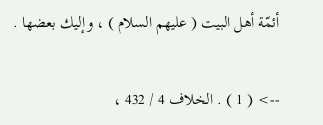أئمّة أهل البيت ( عليهم السلام ) ، وإليك بعضها .

--> ( 1 ) . الخلاف 4 / 432 ،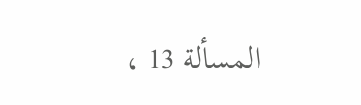المسألة 13 ،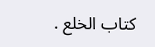كتاب الخلع .